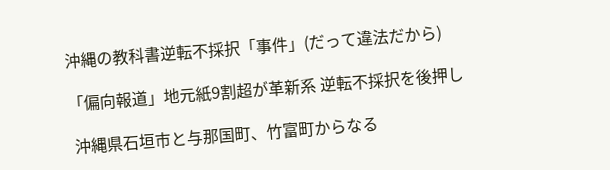沖縄の教科書逆転不採択「事件」(だって違法だから)

「偏向報道」地元紙9割超が革新系 逆転不採択を後押し

 沖縄県石垣市と与那国町、竹富町からなる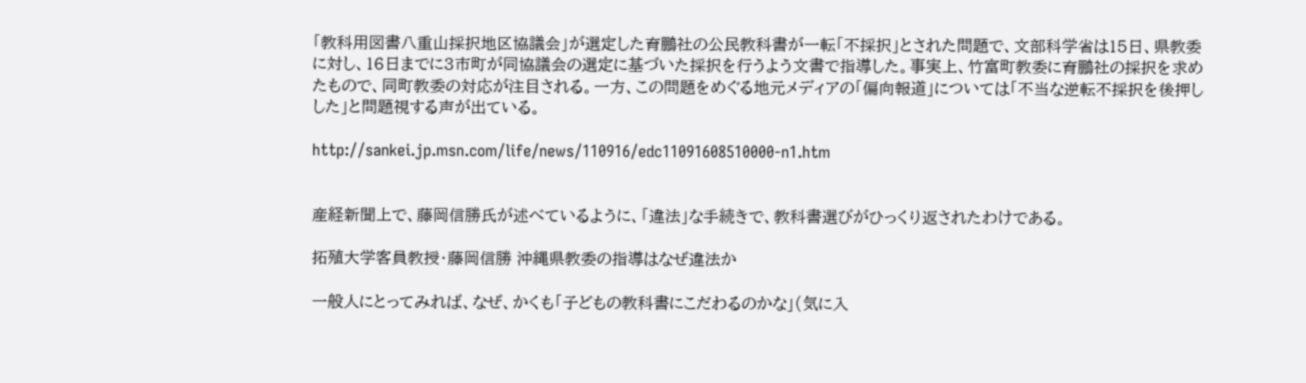「教科用図書八重山採択地区協議会」が選定した育鵬社の公民教科書が一転「不採択」とされた問題で、文部科学省は15日、県教委に対し、16日までに3市町が同協議会の選定に基づいた採択を行うよう文書で指導した。事実上、竹富町教委に育鵬社の採択を求めたもので、同町教委の対応が注目される。一方、この問題をめぐる地元メディアの「偏向報道」については「不当な逆転不採択を後押しした」と問題視する声が出ている。

http://sankei.jp.msn.com/life/news/110916/edc11091608510000-n1.htm


産経新聞上で、藤岡信勝氏が述べているように、「違法」な手続きで、教科書選びがひっくり返されたわけである。

拓殖大学客員教授・藤岡信勝 沖縄県教委の指導はなぜ違法か

一般人にとってみれば、なぜ、かくも「子どもの教科書にこだわるのかな」(気に入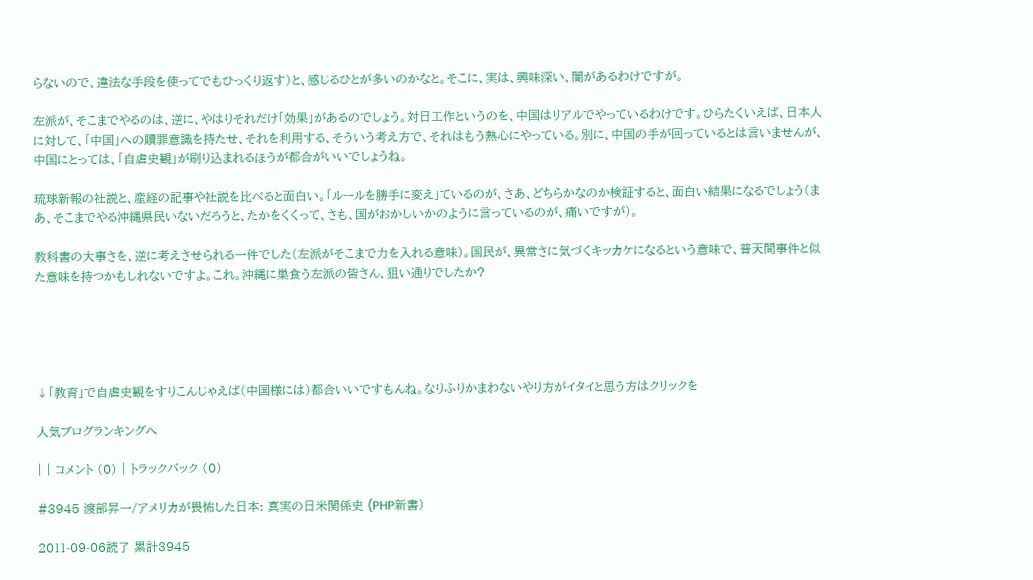らないので、違法な手段を使ってでもひっくり返す)と、感じるひとが多いのかなと。そこに、実は、興味深い、闇があるわけですが。

左派が、そこまでやるのは、逆に、やはりそれだけ「効果」があるのでしょう。対日工作というのを、中国はリアルでやっているわけです。ひらたくいえば、日本人に対して、「中国」への贖罪意識を持たせ、それを利用する、そういう考え方で、それはもう熱心にやっている。別に、中国の手が回っているとは言いませんが、中国にとっては、「自虐史観」が刷り込まれるほうが都合がいいでしょうね。

琉球新報の社説と、産経の記事や社説を比べると面白い。「ルールを勝手に変え」ているのが、さあ、どちらかなのか検証すると、面白い結果になるでしょう(まあ、そこまでやる沖縄県民いないだろうと、たかをくくって、さも、国がおかしいかのように言っているのが、痛いですが)。

教科書の大事さを、逆に考えさせられる一件でした(左派がそこまで力を入れる意味)。国民が、異常さに気づくキッカケになるという意味で、普天間事件と似た意味を持つかもしれないですよ。これ。沖縄に巣食う左派の皆さん、狙い通りでしたか?





↓「教育」で自虐史観をすりこんじゃえば(中国様には)都合いいですもんね。なりふりかまわないやり方がイタイと思う方はクリックを

人気ブログランキングへ

| | コメント (0) | トラックバック (0)

#3945 渡部昇一/アメリカが畏怖した日本: 真実の日米関係史 (PHP新書)

2011-09-06読了 累計3945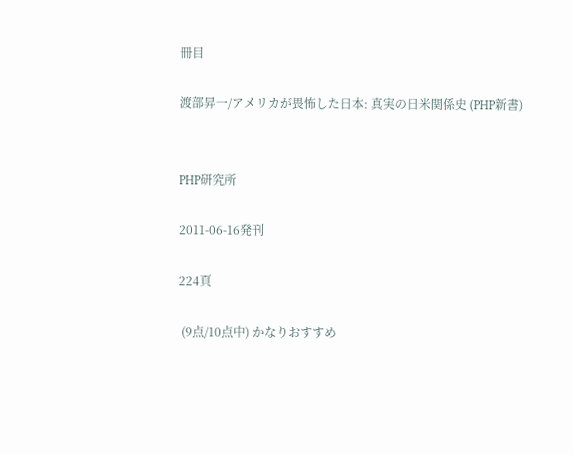冊目

渡部昇一/アメリカが畏怖した日本: 真実の日米関係史 (PHP新書)


PHP研究所

2011-06-16発刊

224頁

 (9点/10点中) かなりおすすめ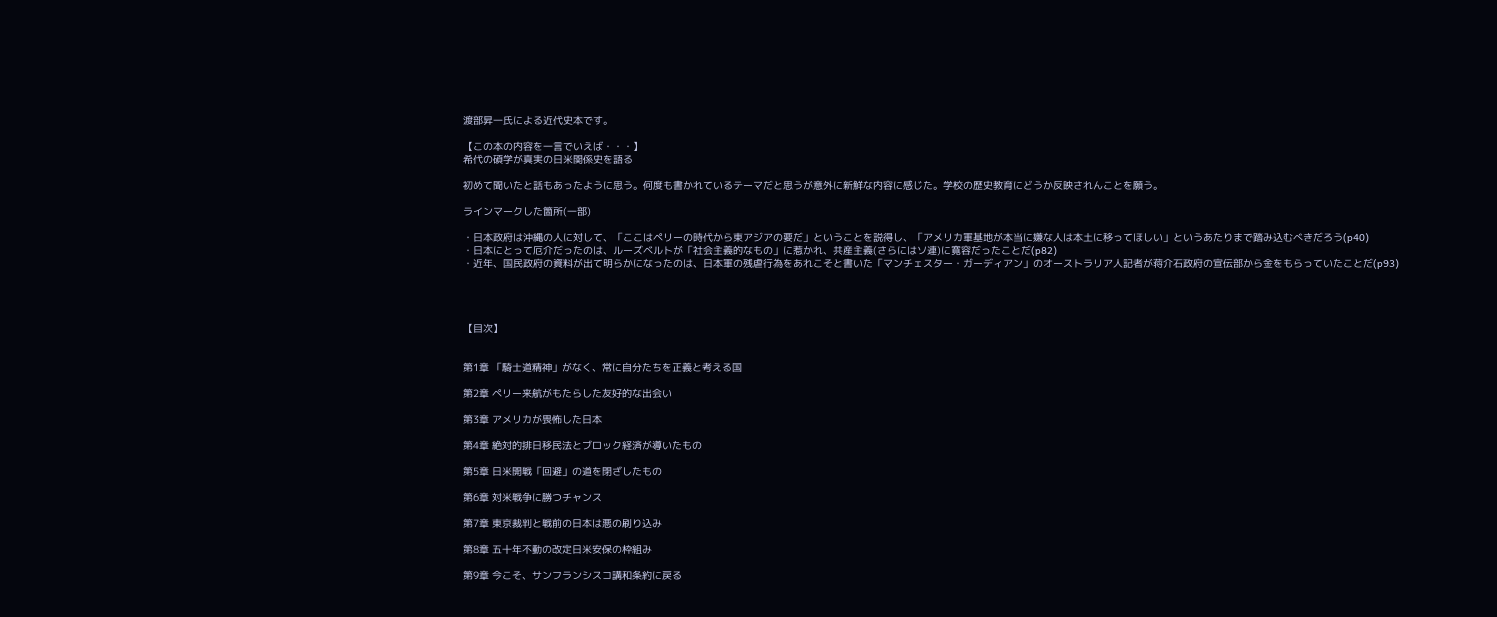渡部昇一氏による近代史本です。

【この本の内容を一言でいえば・・・】
希代の碩学が真実の日米関係史を語る

初めて聞いたと話もあったように思う。何度も書かれているテーマだと思うが意外に新鮮な内容に感じた。学校の歴史教育にどうか反映されんことを願う。

ラインマークした箇所(一部)

・日本政府は沖縄の人に対して、「ここはペリーの時代から東アジアの要だ」ということを説得し、「アメリカ軍基地が本当に嫌な人は本土に移ってほしい」というあたりまで踏み込むべきだろう(p40)
・日本にとって厄介だったのは、ルーズベルトが「社会主義的なもの」に惹かれ、共産主義(さらにはソ連)に寛容だったことだ(p82)
・近年、国民政府の資料が出て明らかになったのは、日本軍の残虐行為をあれこそと書いた「マンチェスター・ガーディアン」のオーストラリア人記者が蒋介石政府の宣伝部から金をもらっていたことだ(p93)




【目次】


第1章 「騎士道精神」がなく、常に自分たちを正義と考える国

第2章 ペリー来航がもたらした友好的な出会い

第3章 アメリカが畏怖した日本

第4章 絶対的排日移民法とブロック経済が導いたもの

第5章 日米開戦「回避」の道を閉ざしたもの

第6章 対米戦争に勝つチャンス

第7章 東京裁判と戦前の日本は悪の刷り込み

第8章 五十年不動の改定日米安保の枠組み

第9章 今こそ、サンフランシスコ講和条約に戻る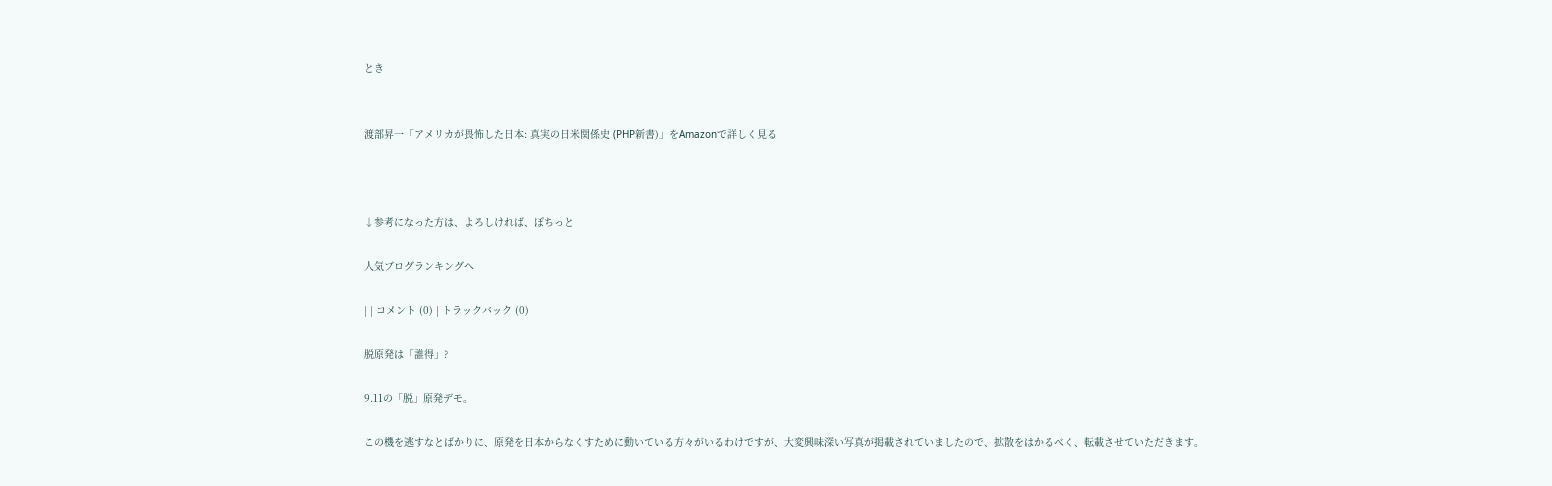とき


渡部昇一「アメリカが畏怖した日本: 真実の日米関係史 (PHP新書)」をAmazonで詳しく見る



↓参考になった方は、よろしければ、ぽちっと

人気ブログランキングへ

| | コメント (0) | トラックバック (0)

脱原発は「誰得」?

9.11の「脱」原発デモ。

この機を逃すなとばかりに、原発を日本からなくすために動いている方々がいるわけですが、大変興味深い写真が掲載されていましたので、拡散をはかるべく、転載させていただきます。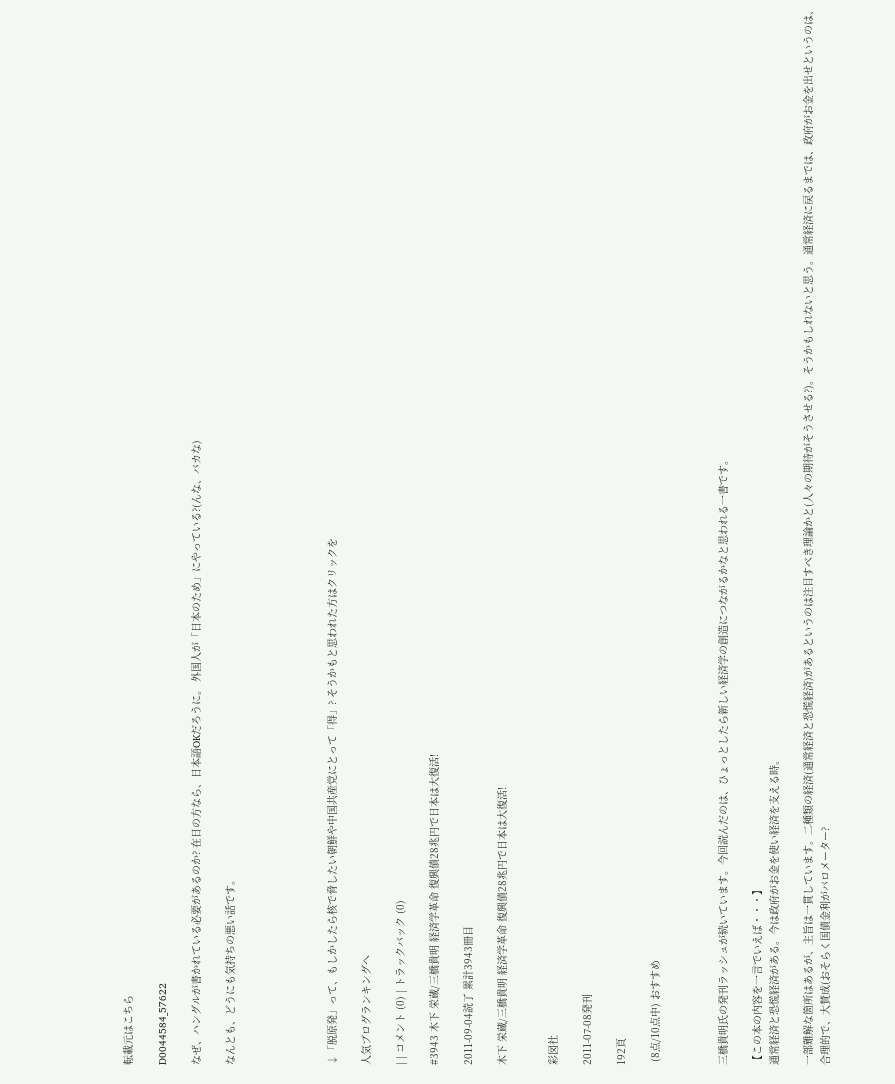転載元はこちら

D0044584_57622

なぜ、ハングルが書かれている必要があるのか? 在日の方なら、日本語OKだろうに。 外国人が「日本のため」にやっている?(んな、バカな)

なんとも、どうにも気持ちの悪い話です。





↓「脱原発」って、もしかしたら核で脅したい朝鮮や中国共産党にとって「得」? そうかもと思われた方はクリックを

人気ブログランキングへ

| | コメント (0) | トラックバック (0)

#3943 木下 栄蔵/三橋貴明 経済学革命 復興債28兆円で日本は大復活!

2011-09-04読了 累計3943冊目

木下 栄蔵/三橋貴明 経済学革命 復興債28兆円で日本は大復活!


彩図社

2011-07-08発刊

192頁

 (8点/10点中) おすすめ



三橋貴明氏の発刊ラッシュが続いています。今回読んだのは、ひょっとしたら新しい経済学の創造につながるかなと思われる一書です。

【この本の内容を一言でいえば・・・】
通常経済と恐慌経済がある。今は政府がお金を使い経済を支える時。

一部難解な箇所はあるが、主旨は一貫しています。二種類の経済(通常経済と恐慌経済)があるというのは注目すべき理論かと(人々の期待がそうさせる?)。そうかもしれないと思う。通常経済に戻るまでは、政府がお金を出せというのは、合理的で、大賛成(おそらく国債金利がバロメーター?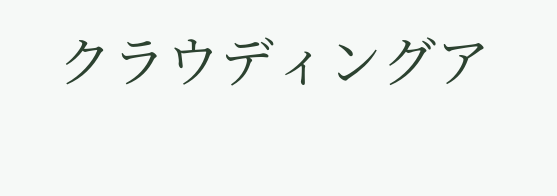クラウディングア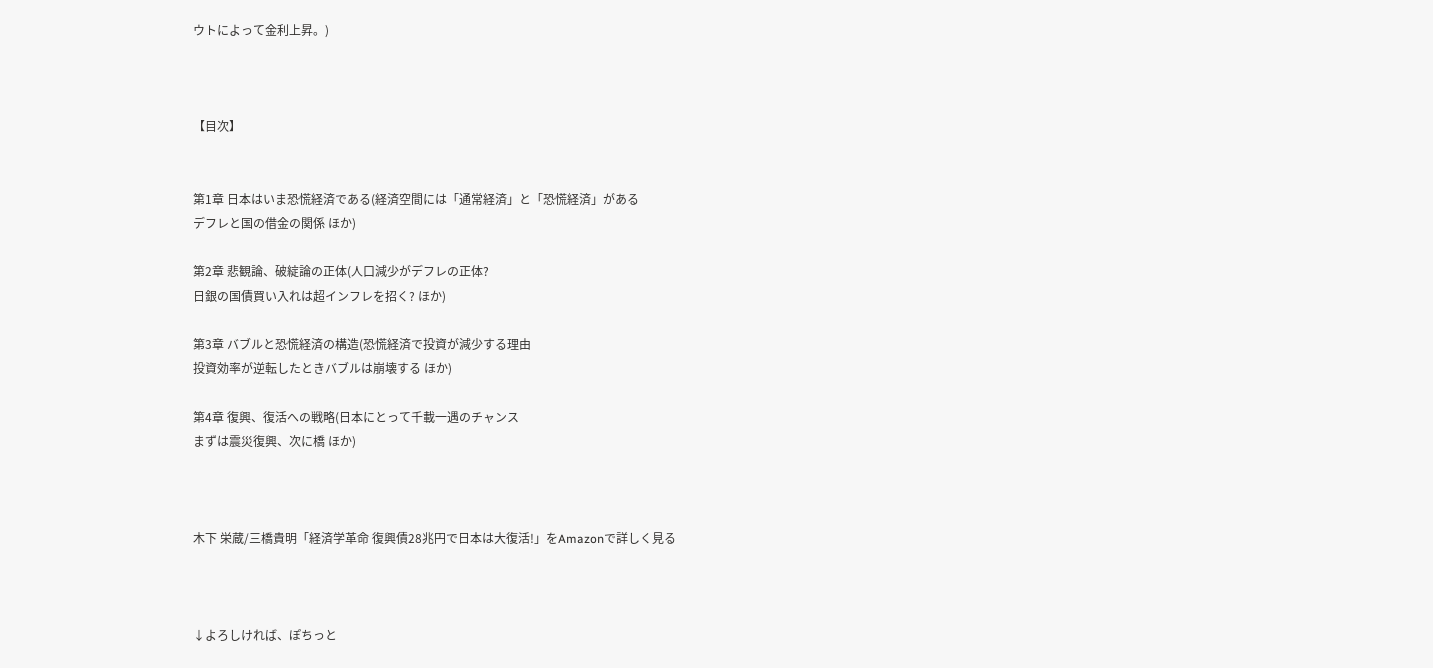ウトによって金利上昇。)



【目次】


第1章 日本はいま恐慌経済である(経済空間には「通常経済」と「恐慌経済」がある
デフレと国の借金の関係 ほか)

第2章 悲観論、破綻論の正体(人口減少がデフレの正体?
日銀の国債買い入れは超インフレを招く? ほか)

第3章 バブルと恐慌経済の構造(恐慌経済で投資が減少する理由
投資効率が逆転したときバブルは崩壊する ほか)

第4章 復興、復活への戦略(日本にとって千載一遇のチャンス
まずは震災復興、次に橋 ほか)



木下 栄蔵/三橋貴明「経済学革命 復興債28兆円で日本は大復活!」をAmazonで詳しく見る



↓よろしければ、ぽちっと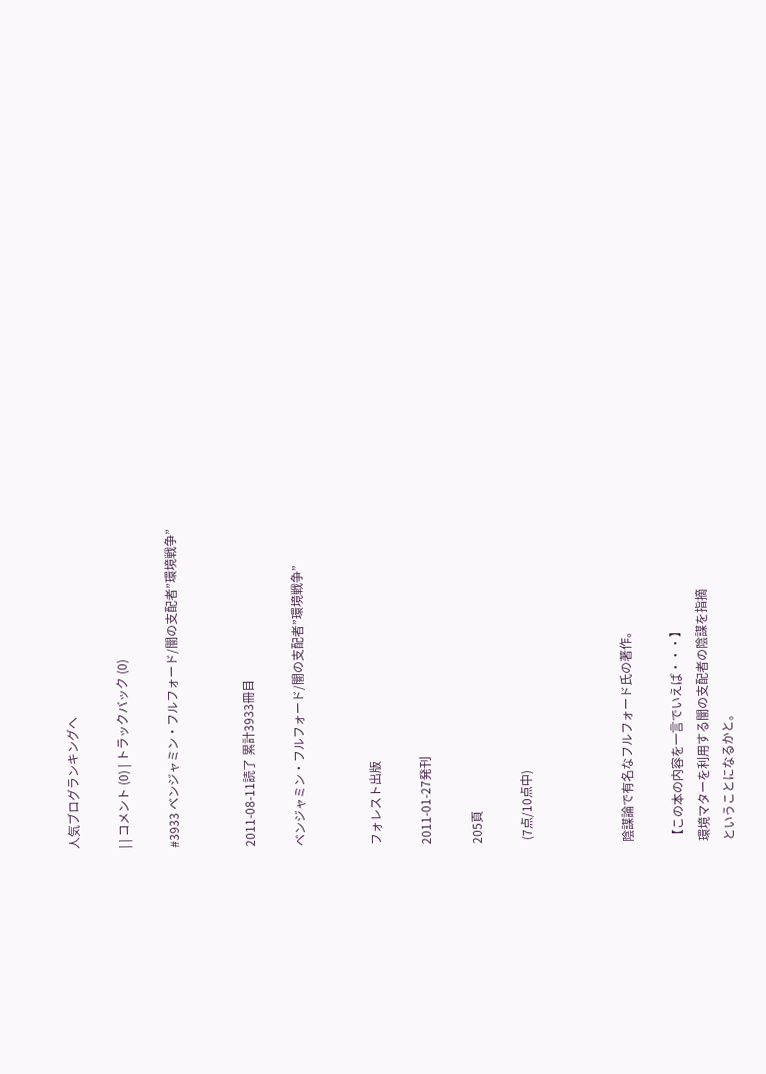人気ブログランキングへ

| | コメント (0) | トラックバック (0)

#3933 ベンジャミン・フルフォード/闇の支配者”環境戦争”


2011-08-11読了 累計3933冊目

ベンジャミン・フルフォード/闇の支配者”環境戦争”


フォレスト出版

2011-01-27発刊

205頁

 (7点/10点中)



陰謀論で有名なフルフォード氏の著作。

【この本の内容を一言でいえば・・・】
環境マターを利用する闇の支配者の陰謀を指摘
ということになるかと。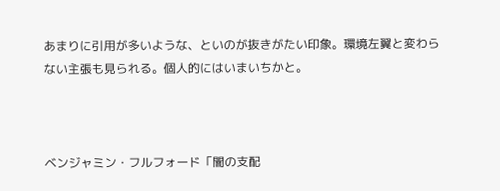あまりに引用が多いような、といのが抜きがたい印象。環境左翼と変わらない主張も見られる。個人的にはいまいちかと。



ベンジャミン・フルフォード「闇の支配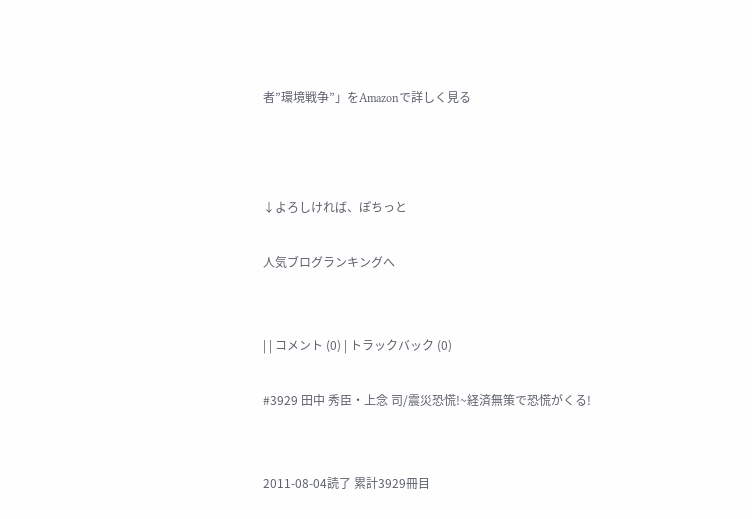者”環境戦争”」をAmazonで詳しく見る



↓よろしければ、ぽちっと

人気ブログランキングへ


| | コメント (0) | トラックバック (0)

#3929 田中 秀臣・上念 司/震災恐慌!~経済無策で恐慌がくる!


2011-08-04読了 累計3929冊目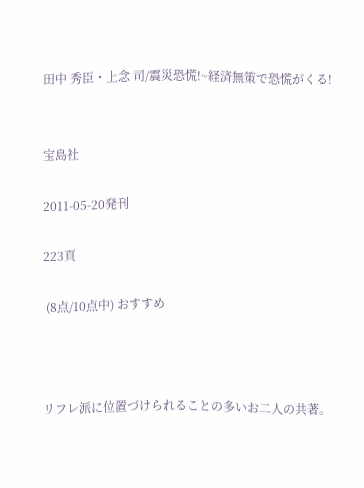田中 秀臣・上念 司/震災恐慌!~経済無策で恐慌がくる!


宝島社

2011-05-20発刊

223頁

 (8点/10点中) おすすめ



リフレ派に位置づけられることの多いお二人の共著。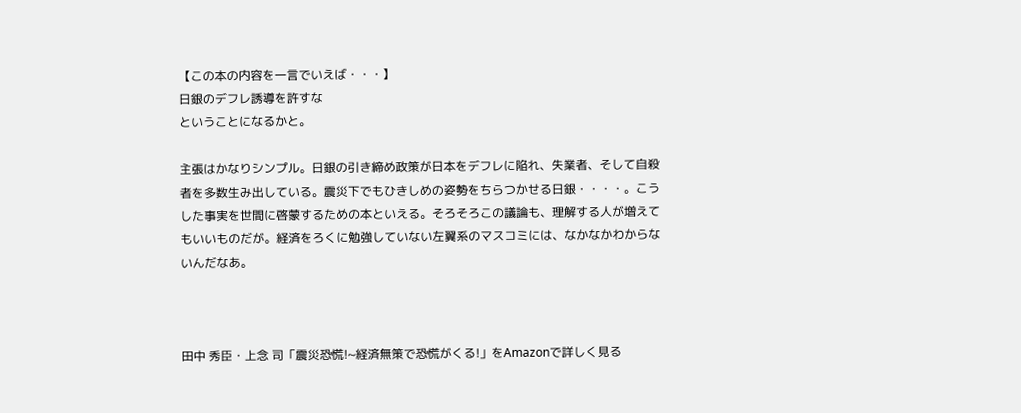【この本の内容を一言でいえば・・・】
日銀のデフレ誘導を許すな
ということになるかと。

主張はかなりシンプル。日銀の引き締め政策が日本をデフレに陥れ、失業者、そして自殺者を多数生み出している。震災下でもひきしめの姿勢をちらつかせる日銀・・・・。こうした事実を世間に啓蒙するための本といえる。そろそろこの議論も、理解する人が増えてもいいものだが。経済をろくに勉強していない左翼系のマスコミには、なかなかわからないんだなあ。



田中 秀臣・上念 司「震災恐慌!~経済無策で恐慌がくる!」をAmazonで詳しく見る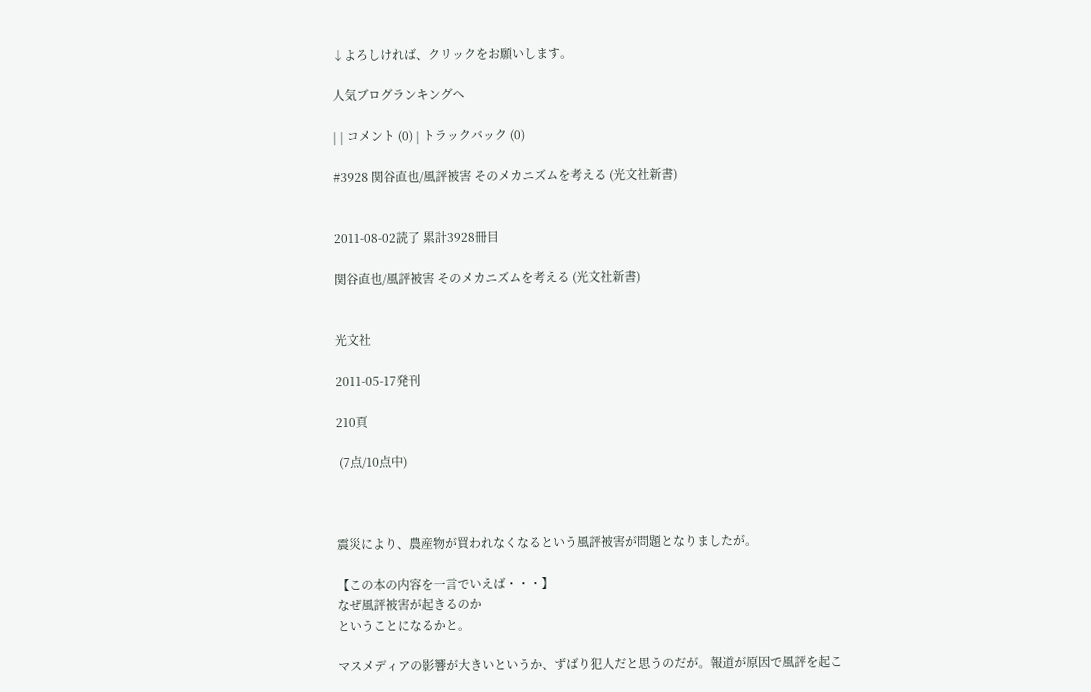↓よろしければ、クリックをお願いします。

人気ブログランキングへ

| | コメント (0) | トラックバック (0)

#3928 関谷直也/風評被害 そのメカニズムを考える (光文社新書)


2011-08-02読了 累計3928冊目

関谷直也/風評被害 そのメカニズムを考える (光文社新書)


光文社

2011-05-17発刊

210頁

 (7点/10点中)



震災により、農産物が買われなくなるという風評被害が問題となりましたが。

【この本の内容を一言でいえば・・・】
なぜ風評被害が起きるのか
ということになるかと。

マスメディアの影響が大きいというか、ずばり犯人だと思うのだが。報道が原因で風評を起こ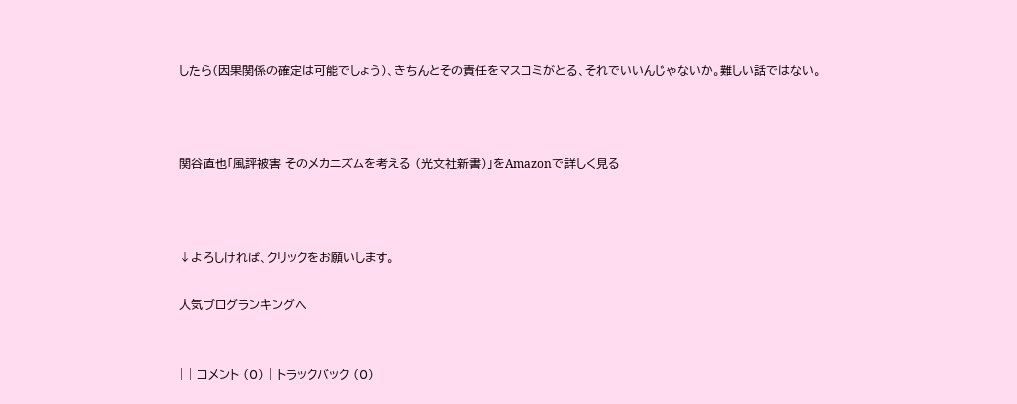したら(因果関係の確定は可能でしょう)、きちんとその責任をマスコミがとる、それでいいんじゃないか。難しい話ではない。



関谷直也「風評被害 そのメカニズムを考える (光文社新書)」をAmazonで詳しく見る



↓よろしければ、クリックをお願いします。

人気ブログランキングへ


| | コメント (0) | トラックバック (0)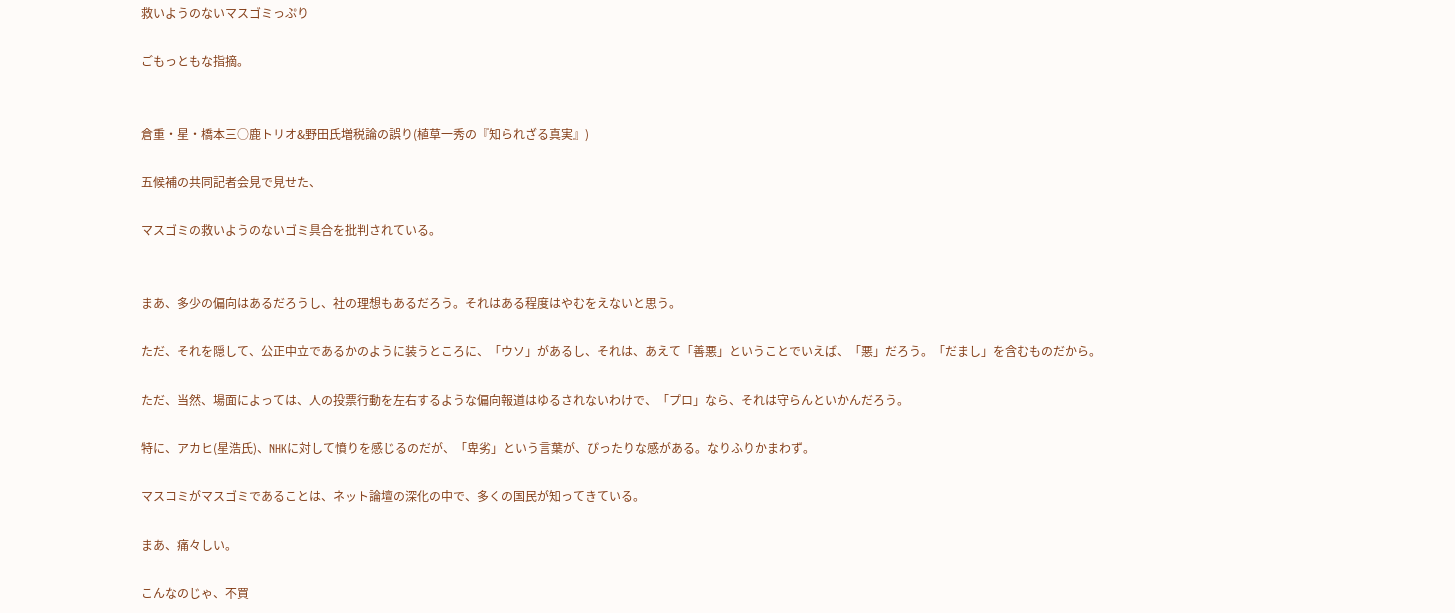救いようのないマスゴミっぷり

ごもっともな指摘。


倉重・星・橋本三○鹿トリオ&野田氏増税論の誤り(植草一秀の『知られざる真実』)

五候補の共同記者会見で見せた、

マスゴミの救いようのないゴミ具合を批判されている。


まあ、多少の偏向はあるだろうし、社の理想もあるだろう。それはある程度はやむをえないと思う。

ただ、それを隠して、公正中立であるかのように装うところに、「ウソ」があるし、それは、あえて「善悪」ということでいえば、「悪」だろう。「だまし」を含むものだから。

ただ、当然、場面によっては、人の投票行動を左右するような偏向報道はゆるされないわけで、「プロ」なら、それは守らんといかんだろう。

特に、アカヒ(星浩氏)、NHKに対して憤りを感じるのだが、「卑劣」という言葉が、ぴったりな感がある。なりふりかまわず。

マスコミがマスゴミであることは、ネット論壇の深化の中で、多くの国民が知ってきている。

まあ、痛々しい。

こんなのじゃ、不買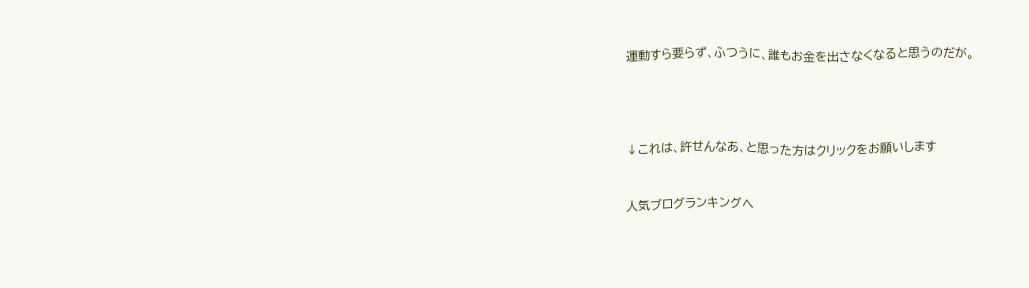運動すら要らず、ふつうに、誰もお金を出さなくなると思うのだが。




↓これは、許せんなあ、と思った方はクリックをお願いします


人気ブログランキングへ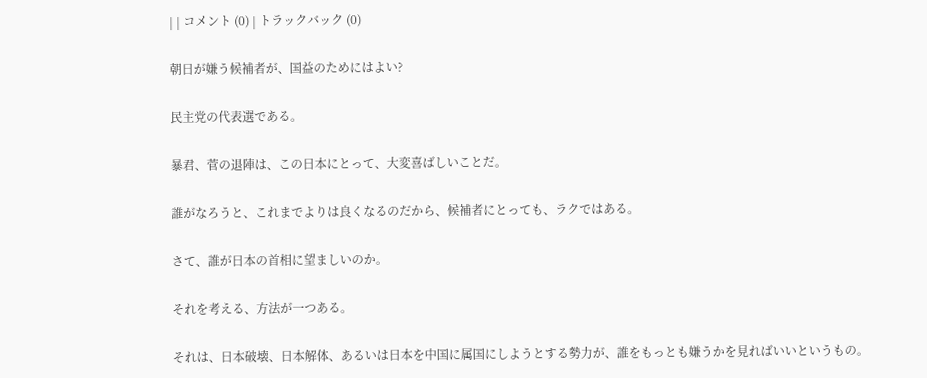| | コメント (0) | トラックバック (0)

朝日が嫌う候補者が、国益のためにはよい?

民主党の代表選である。

暴君、菅の退陣は、この日本にとって、大変喜ばしいことだ。

誰がなろうと、これまでよりは良くなるのだから、候補者にとっても、ラクではある。

さて、誰が日本の首相に望ましいのか。

それを考える、方法が一つある。

それは、日本破壊、日本解体、あるいは日本を中国に属国にしようとする勢力が、誰をもっとも嫌うかを見ればいいというもの。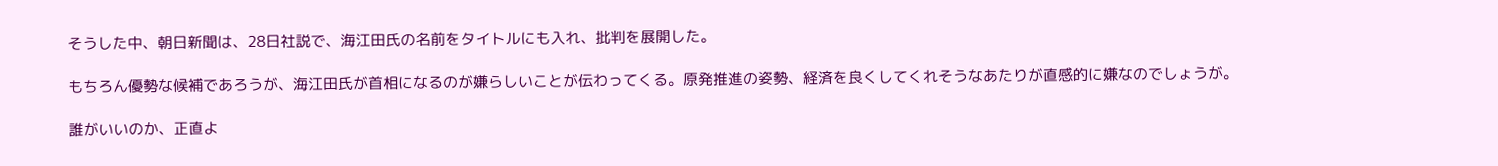そうした中、朝日新聞は、28日社説で、海江田氏の名前をタイトルにも入れ、批判を展開した。

もちろん優勢な候補であろうが、海江田氏が首相になるのが嫌らしいことが伝わってくる。原発推進の姿勢、経済を良くしてくれそうなあたりが直感的に嫌なのでしょうが。

誰がいいのか、正直よ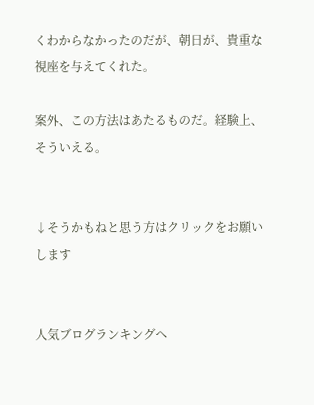くわからなかったのだが、朝日が、貴重な視座を与えてくれた。

案外、この方法はあたるものだ。経験上、そういえる。


↓そうかもねと思う方はクリックをお願いします


人気ブログランキングへ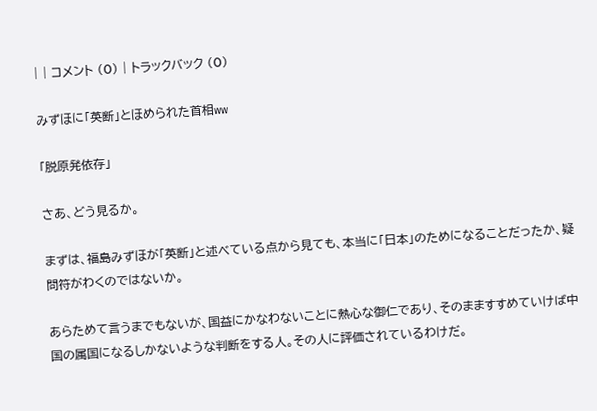| | コメント (0) | トラックバック (0)

みずほに「英断」とほめられた首相ww

「脱原発依存」

さあ、どう見るか。

まずは、福島みずほが「英断」と述べている点から見ても、本当に「日本」のためになることだったか、疑問符がわくのではないか。

あらためて言うまでもないが、国益にかなわないことに熱心な御仁であり、そのまますすめていけば中国の属国になるしかないような判断をする人。その人に評価されているわけだ。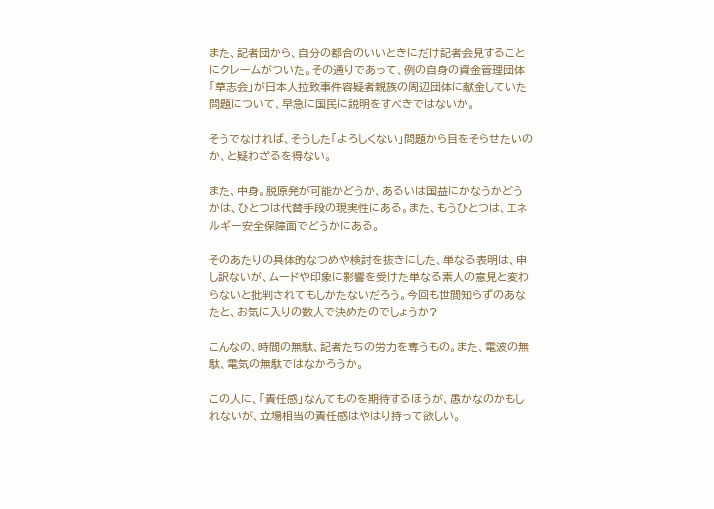また、記者団から、自分の都合のいいときにだけ記者会見することにクレームがついた。その通りであって、例の自身の資金管理団体「草志会」が日本人拉致事件容疑者親族の周辺団体に献金していた問題について、早急に国民に説明をすべきではないか。

そうでなければ、そうした「よろしくない」問題から目をそらせたいのか、と疑わざるを得ない。

また、中身。脱原発が可能かどうか、あるいは国益にかなうかどうかは、ひとつは代替手段の現実性にある。また、もうひとつは、エネルギー安全保障面でどうかにある。

そのあたりの具体的なつめや検討を抜きにした、単なる表明は、申し訳ないが、ムードや印象に影響を受けた単なる素人の意見と変わらないと批判されてもしかたないだろう。今回も世間知らずのあなたと、お気に入りの数人で決めたのでしょうか?

こんなの、時間の無駄、記者たちの労力を奪うもの。また、電波の無駄、電気の無駄ではなかろうか。

この人に、「責任感」なんてものを期待するほうが、愚かなのかもしれないが、立場相当の責任感はやはり持って欲しい。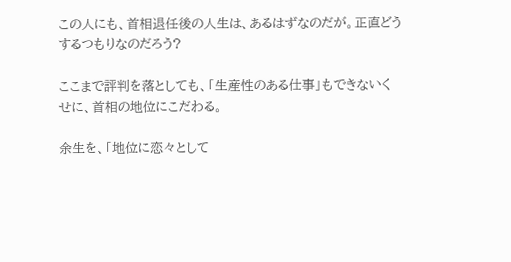この人にも、首相退任後の人生は、あるはずなのだが。正直どうするつもりなのだろう?

ここまで評判を落としても、「生産性のある仕事」もできないくせに、首相の地位にこだわる。

余生を、「地位に恋々として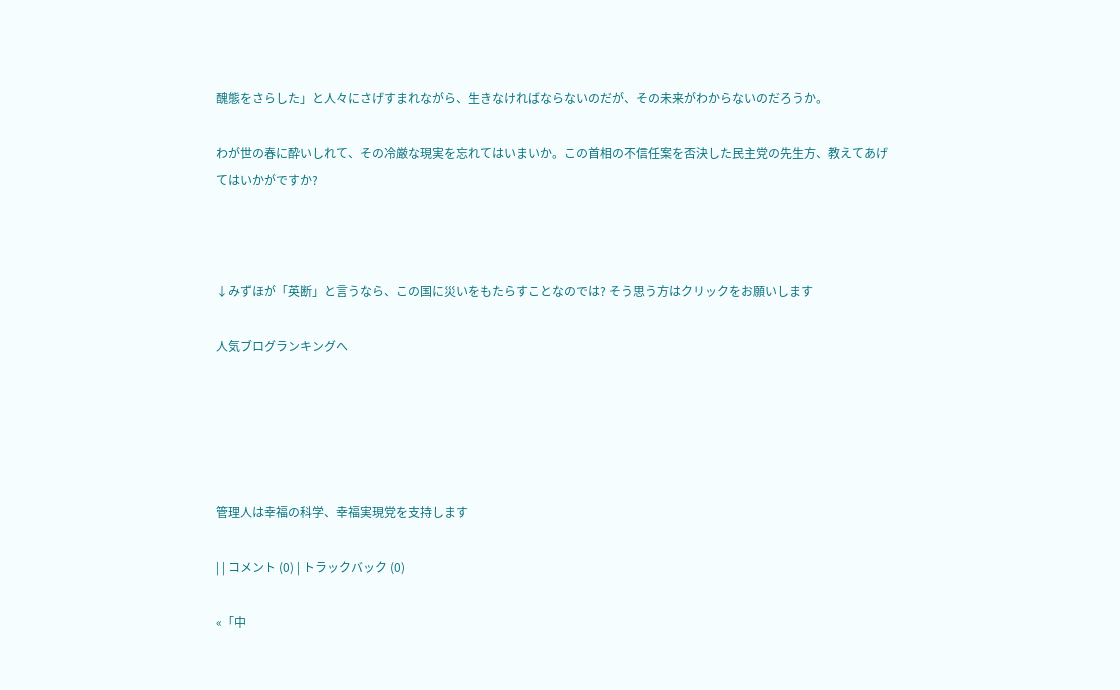醜態をさらした」と人々にさげすまれながら、生きなければならないのだが、その未来がわからないのだろうか。

わが世の春に酔いしれて、その冷厳な現実を忘れてはいまいか。この首相の不信任案を否決した民主党の先生方、教えてあげてはいかがですか?



↓みずほが「英断」と言うなら、この国に災いをもたらすことなのでは? そう思う方はクリックをお願いします

人気ブログランキングへ





管理人は幸福の科学、幸福実現党を支持します

| | コメント (0) | トラックバック (0)

«「中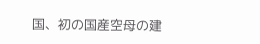国、初の国産空母の建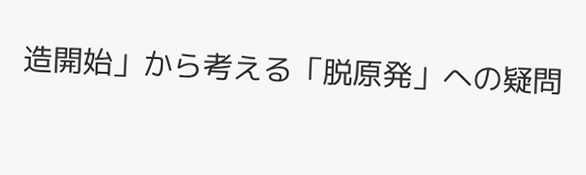造開始」から考える「脱原発」への疑問